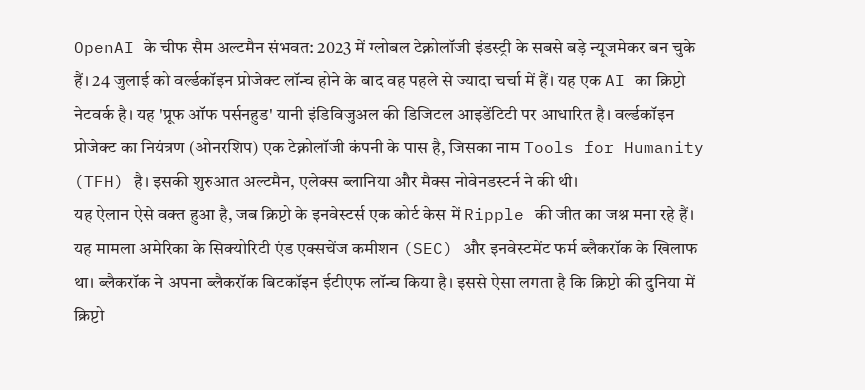OpenAI के चीफ सैम अल्टमैन संभवत: 2023 में ग्लोबल टेक्नोलॉजी इंडस्ट्री के सबसे बड़े न्यूजमेकर बन चुके हैं। 24 जुलाई को वर्ल्डकॉइन प्रोजेक्ट लॉन्च होने के बाद वह पहले से ज्यादा चर्चा में हैं। यह एक AI का क्रिप्टो नेटवर्क है। यह 'प्रूफ ऑफ पर्सनहुड' यानी इंडिविजुअल की डिजिटल आइडेंटिटी पर आधारित है। वर्ल्डकॉइन प्रोजेक्ट का नियंत्रण (ओनरशिप) एक टेक्नोलॉजी कंपनी के पास है, जिसका नाम Tools for Humanity (TFH) है। इसकी शुरुआत अल्टमैन, एलेक्स ब्लानिया और मैक्स नोवेनडस्टर्न ने की थी।
यह ऐलान ऐसे वक्त हुआ है, जब क्रिप्टो के इनवेस्टर्स एक कोर्ट केस में Ripple की जीत का जश्न मना रहे हैं। यह मामला अमेरिका के सिक्योरिटी एंड एक्सचेंज कमीशन (SEC) और इनवेस्टमेंट फर्म ब्लैकरॉक के खिलाफ था। ब्लैकरॉक ने अपना ब्लैकरॉक बिटकॉइन ईटीएफ लॉन्च किया है। इससे ऐसा लगता है कि क्रिप्टो की दुनिया में क्रिप्टो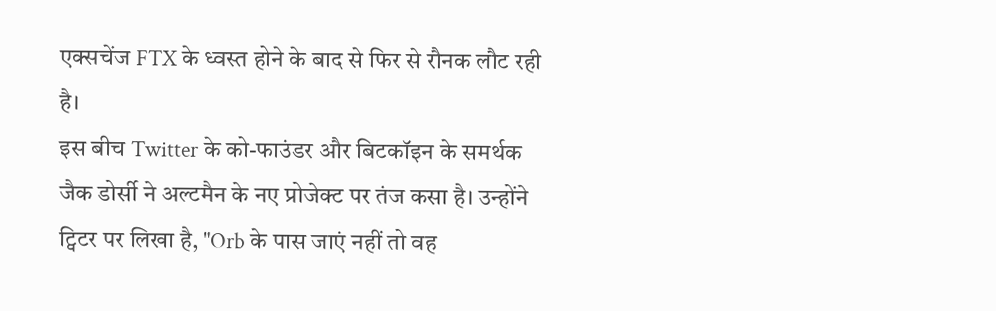एक्सचेंज FTX के ध्वस्त होने के बाद से फिर से रौनक लौट रही है।
इस बीच Twitter के को-फाउंडर और बिटकॉइन के समर्थक जैक डोर्सी ने अल्टमैन के नए प्रोजेक्ट पर तंज कसा है। उन्होंने ट्विटर पर लिखा है, "Orb के पास जाएं नहीं तो वह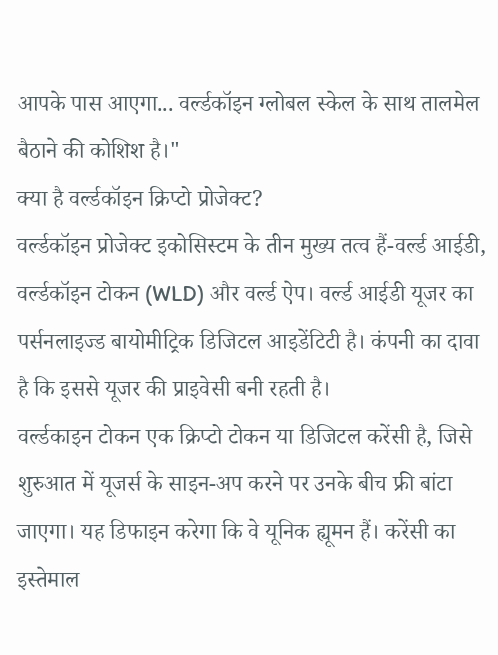आपके पास आएगा... वर्ल्डकॉइन ग्लोबल स्केल के साथ तालमेल बैठाने की कोशिश है।"
क्या है वर्ल्डकॉइन क्रिप्टो प्रोजेक्ट?
वर्ल्डकॉइन प्रोजेक्ट इकोसिस्टम के तीन मुख्य तत्व हैं-वर्ल्ड आईडी, वर्ल्डकॉइन टोकन (WLD) और वर्ल्ड ऐप। वर्ल्ड आईडी यूजर का पर्सनलाइज्ड बायोमीट्रिक डिजिटल आइडेंटिटी है। कंपनी का दावा है कि इससे यूजर की प्राइवेसी बनी रहती है।
वर्ल्डकाइन टोकन एक क्रिप्टो टोकन या डिजिटल करेंसी है, जिसे शुरुआत में यूजर्स के साइन-अप करने पर उनके बीच फ्री बांटा जाएगा। यह डिफाइन करेगा कि वे यूनिक ह्यूमन हैं। करेंसी का इस्तेमाल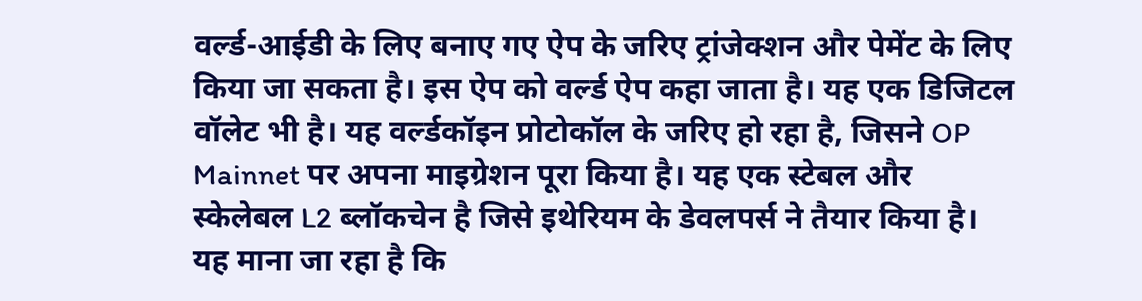वर्ल्ड-आईडी के लिए बनाए गए ऐप के जरिए ट्रांजेक्शन और पेमेंट के लिए किया जा सकता है। इस ऐप को वर्ल्ड ऐप कहा जाता है। यह एक डिजिटल वॉलेट भी है। यह वर्ल्डकॉइन प्रोटोकॉल के जरिए हो रहा है, जिसने OP Mainnet पर अपना माइग्रेशन पूरा किया है। यह एक स्टेबल और स्केलेबल L2 ब्लॉकचेन है जिसे इथेरियम के डेवलपर्स ने तैयार किया है।
यह माना जा रहा है कि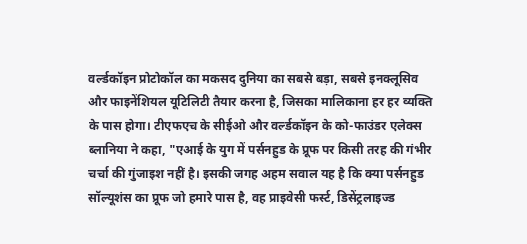वर्ल्डकॉइन प्रोटोकॉल का मकसद दुनिया का सबसे बड़ा, सबसे इनक्लूसिव और फाइनेंशियल यूटिलिटी तैयार करना है, जिसका मालिकाना हर हर व्यक्ति के पास होगा। टीएफएच के सीईओ और वर्ल्डकॉइन के को-फाउंडर एलेक्स ब्लानिया ने कहा, "एआई के युग में पर्सनहुड के प्रूफ पर किसी तरह की गंभीर चर्चा की गुंजाइश नहीं है। इसकी जगह अहम सवाल यह है कि क्या पर्सनहुड सॉल्यूशंस का प्रूफ जो हमारे पास है, वह प्राइवेसी फर्स्ट, डिसेंट्रलाइज्ड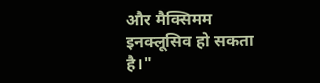और मैक्सिमम इनक्लूसिव हो सकता है।"